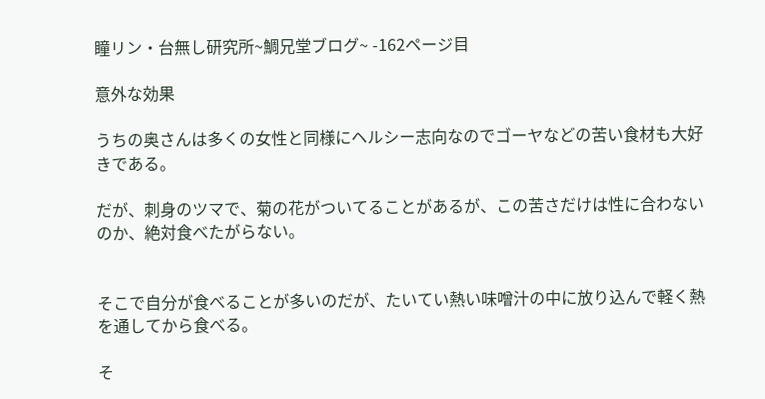瞳リン・台無し研究所~鯛兄堂ブログ~ -162ページ目

意外な効果

うちの奥さんは多くの女性と同様にヘルシー志向なのでゴーヤなどの苦い食材も大好きである。

だが、刺身のツマで、菊の花がついてることがあるが、この苦さだけは性に合わないのか、絶対食べたがらない。


そこで自分が食べることが多いのだが、たいてい熱い味噌汁の中に放り込んで軽く熱を通してから食べる。

そ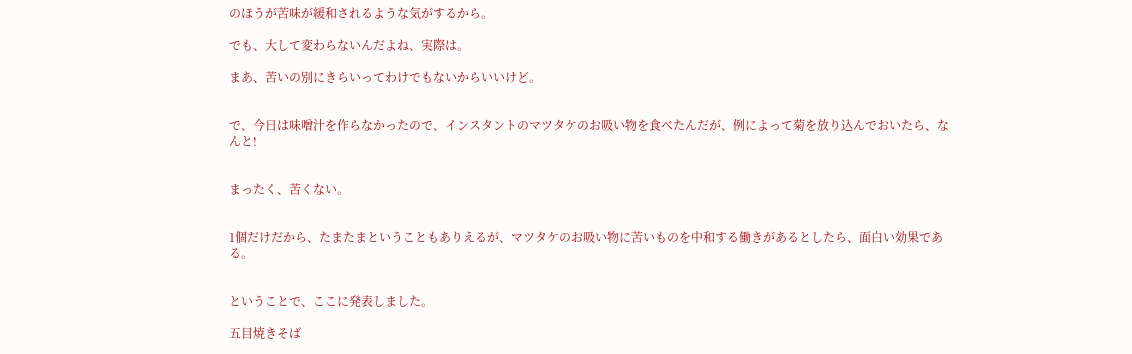のほうが苦味が緩和されるような気がするから。

でも、大して変わらないんだよね、実際は。

まあ、苦いの別にきらいってわけでもないからいいけど。


で、今日は味噌汁を作らなかったので、インスタントのマツタケのお吸い物を食べたんだが、例によって菊を放り込んでおいたら、なんと!


まったく、苦くない。


1個だけだから、たまたまということもありえるが、マツタケのお吸い物に苦いものを中和する働きがあるとしたら、面白い効果である。


ということで、ここに発表しました。

五目焼きそば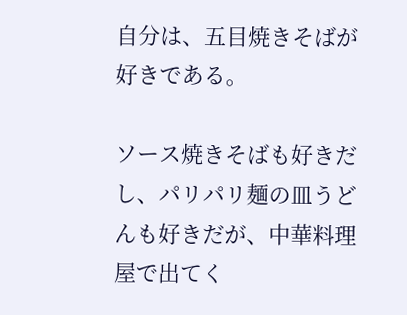自分は、五目焼きそばが好きである。

ソース焼きそばも好きだし、パリパリ麺の皿うどんも好きだが、中華料理屋で出てく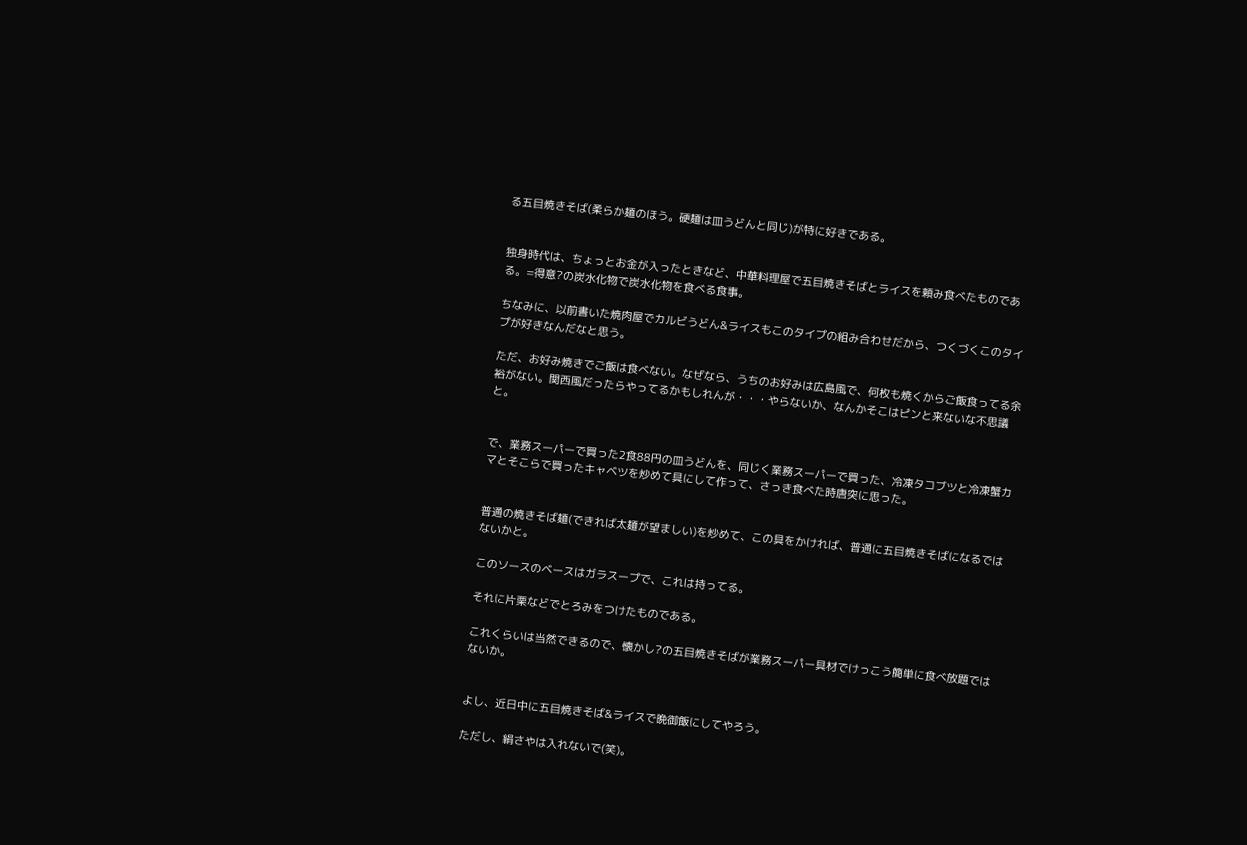る五目焼きそば(柔らか麺のほう。硬麺は皿うどんと同じ)が特に好きである。


独身時代は、ちょっとお金が入ったときなど、中華料理屋で五目焼きそばとライスを頼み食べたものである。=得意?の炭水化物で炭水化物を食べる食事。

ちなみに、以前書いた焼肉屋でカルビうどん&ライスもこのタイプの組み合わせだから、つくづくこのタイプが好きなんだなと思う。

ただ、お好み焼きでご飯は食べない。なぜなら、うちのお好みは広島風で、何枚も焼くからご飯食ってる余裕がない。関西風だったらやってるかもしれんが・・・やらないか、なんかそこはピンと来ないな不思議と。


で、業務スーパーで買った2食88円の皿うどんを、同じく業務スーパーで買った、冷凍タコブツと冷凍蟹カマとそこらで買ったキャベツを炒めて具にして作って、さっき食べた時唐突に思った。


普通の焼きそば麺(できれば太麺が望ましい)を炒めて、この具をかければ、普通に五目焼きそばになるではないかと。

このソースのベースはガラスープで、これは持ってる。

それに片栗などでとろみをつけたものである。

これくらいは当然できるので、懐かし?の五目焼きそばが業務スーパー具材でけっこう簡単に食べ放題ではないか。


よし、近日中に五目焼きそば&ライスで晩御飯にしてやろう。

ただし、絹さやは入れないで(笑)。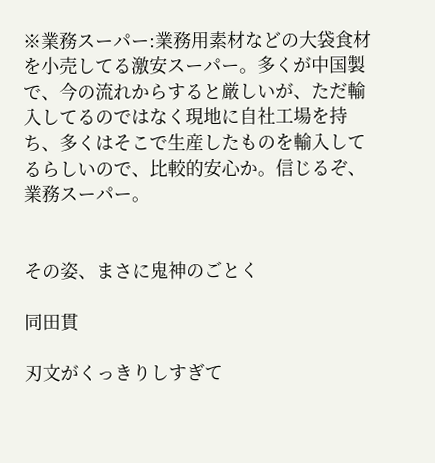※業務スーパー:業務用素材などの大袋食材を小売してる激安スーパー。多くが中国製で、今の流れからすると厳しいが、ただ輸入してるのではなく現地に自社工場を持ち、多くはそこで生産したものを輸入してるらしいので、比較的安心か。信じるぞ、業務スーパー。


その姿、まさに鬼神のごとく

同田貫

刃文がくっきりしすぎて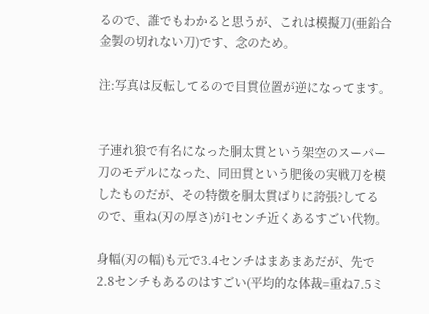るので、誰でもわかると思うが、これは模擬刀(亜鉛合金製の切れない刀)です、念のため。

注:写真は反転してるので目貫位置が逆になってます。


子連れ狼で有名になった胴太貫という架空のスーパー刀のモデルになった、同田貫という肥後の実戦刀を模したものだが、その特徴を胴太貫ばりに誇張?してるので、重ね(刃の厚さ)が1センチ近くあるすごい代物。

身幅(刃の幅)も元で3.4センチはまあまあだが、先で2.8センチもあるのはすごい(平均的な体裁=重ね7.5ミ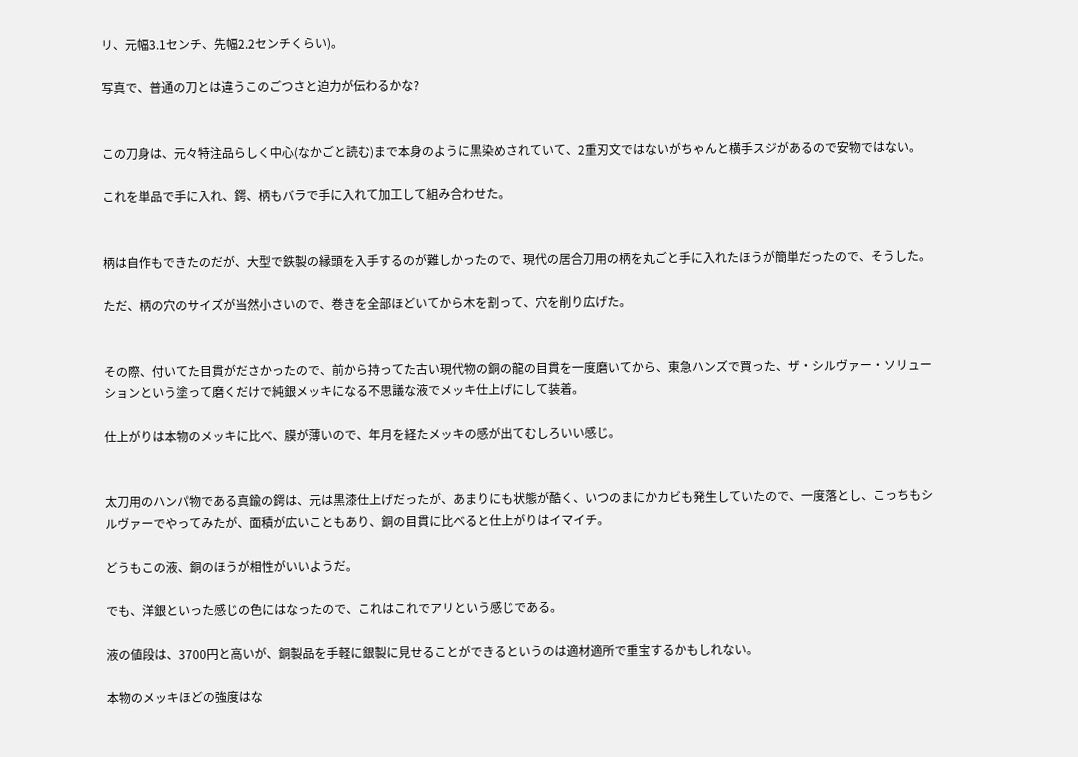リ、元幅3.1センチ、先幅2.2センチくらい)。

写真で、普通の刀とは違うこのごつさと迫力が伝わるかな?


この刀身は、元々特注品らしく中心(なかごと読む)まで本身のように黒染めされていて、2重刃文ではないがちゃんと横手スジがあるので安物ではない。

これを単品で手に入れ、鍔、柄もバラで手に入れて加工して組み合わせた。


柄は自作もできたのだが、大型で鉄製の縁頭を入手するのが難しかったので、現代の居合刀用の柄を丸ごと手に入れたほうが簡単だったので、そうした。

ただ、柄の穴のサイズが当然小さいので、巻きを全部ほどいてから木を割って、穴を削り広げた。


その際、付いてた目貫がださかったので、前から持ってた古い現代物の銅の龍の目貫を一度磨いてから、東急ハンズで買った、ザ・シルヴァー・ソリューションという塗って磨くだけで純銀メッキになる不思議な液でメッキ仕上げにして装着。

仕上がりは本物のメッキに比べ、膜が薄いので、年月を経たメッキの感が出てむしろいい感じ。


太刀用のハンパ物である真鍮の鍔は、元は黒漆仕上げだったが、あまりにも状態が酷く、いつのまにかカビも発生していたので、一度落とし、こっちもシルヴァーでやってみたが、面積が広いこともあり、銅の目貫に比べると仕上がりはイマイチ。

どうもこの液、銅のほうが相性がいいようだ。

でも、洋銀といった感じの色にはなったので、これはこれでアリという感じである。

液の値段は、3700円と高いが、銅製品を手軽に銀製に見せることができるというのは適材適所で重宝するかもしれない。

本物のメッキほどの強度はな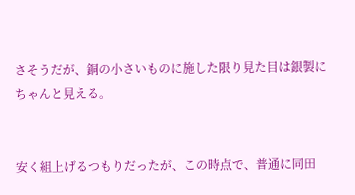さそうだが、銅の小さいものに施した限り見た目は銀製にちゃんと見える。


安く組上げるつもりだったが、この時点で、普通に同田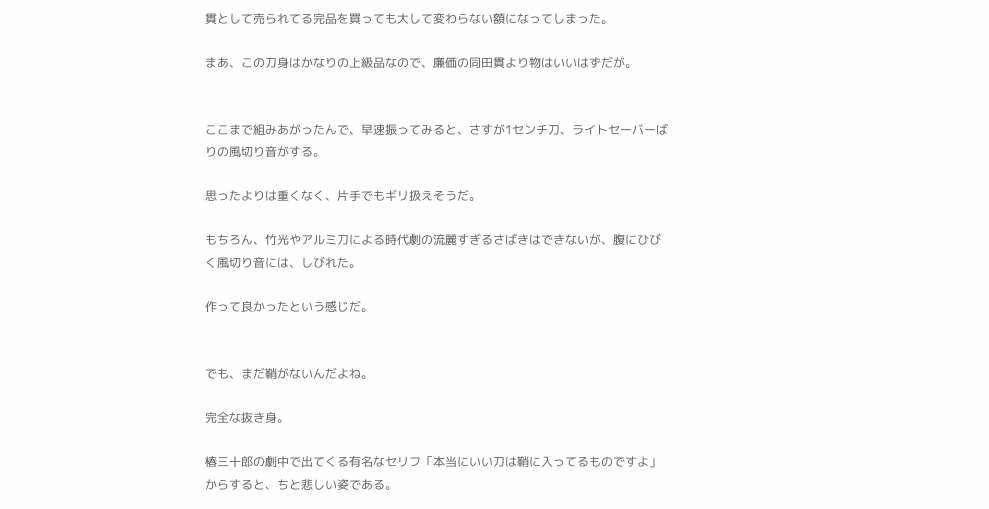貫として売られてる完品を買っても大して変わらない額になってしまった。

まあ、この刀身はかなりの上級品なので、廉価の同田貫より物はいいはずだが。


ここまで組みあがったんで、早速振ってみると、さすが1センチ刀、ライトセーバーばりの風切り音がする。

思ったよりは重くなく、片手でもギリ扱えそうだ。

もちろん、竹光やアルミ刀による時代劇の流麗すぎるさばきはできないが、腹にひびく風切り音には、しびれた。

作って良かったという感じだ。


でも、まだ鞘がないんだよね。

完全な抜き身。

椿三十郎の劇中で出てくる有名なセリフ「本当にいい刀は鞘に入ってるものですよ」からすると、ちと悲しい姿である。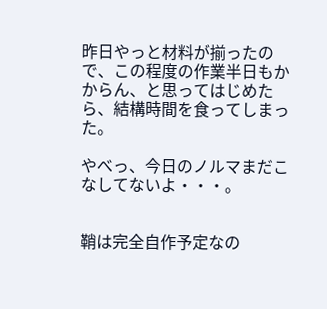昨日やっと材料が揃ったので、この程度の作業半日もかからん、と思ってはじめたら、結構時間を食ってしまった。

やべっ、今日のノルマまだこなしてないよ・・・。


鞘は完全自作予定なの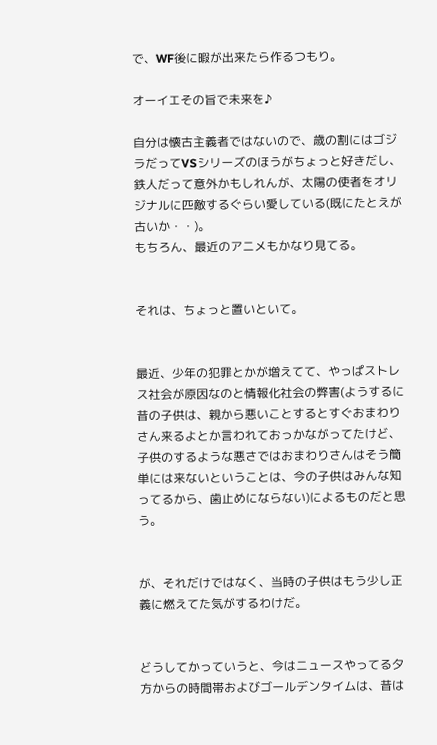で、WF後に暇が出来たら作るつもり。

オーイエその旨で未来を♪

自分は懐古主義者ではないので、歳の割にはゴジラだってVSシリーズのほうがちょっと好きだし、鉄人だって意外かもしれんが、太陽の使者をオリジナルに匹敵するぐらい愛している(既にたとえが古いか・・)。
もちろん、最近のアニメもかなり見てる。


それは、ちょっと置いといて。


最近、少年の犯罪とかが増えてて、やっぱストレス社会が原因なのと情報化社会の弊害(ようするに昔の子供は、親から悪いことするとすぐおまわりさん来るよとか言われておっかながってたけど、子供のするような悪さではおまわりさんはそう簡単には来ないということは、今の子供はみんな知ってるから、歯止めにならない)によるものだと思う。


が、それだけではなく、当時の子供はもう少し正義に燃えてた気がするわけだ。


どうしてかっていうと、今はニュースやってる夕方からの時間帯およびゴールデンタイムは、昔は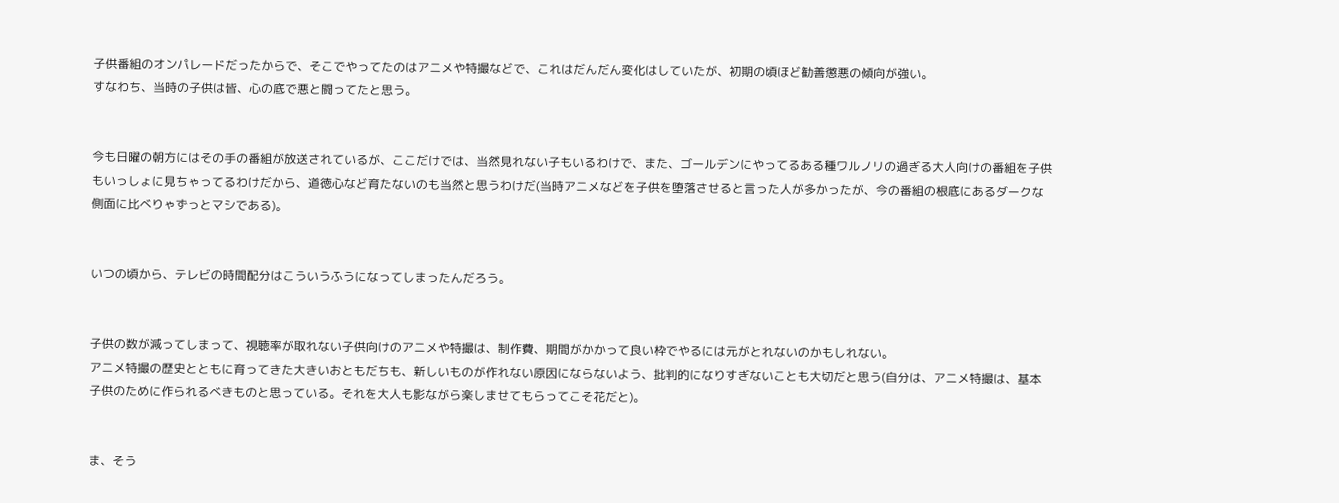子供番組のオンパレードだったからで、そこでやってたのはアニメや特撮などで、これはだんだん変化はしていたが、初期の頃ほど勧善懲悪の傾向が強い。
すなわち、当時の子供は皆、心の底で悪と闘ってたと思う。


今も日曜の朝方にはその手の番組が放送されているが、ここだけでは、当然見れない子もいるわけで、また、ゴールデンにやってるある種ワルノリの過ぎる大人向けの番組を子供もいっしょに見ちゃってるわけだから、道徳心など育たないのも当然と思うわけだ(当時アニメなどを子供を堕落させると言った人が多かったが、今の番組の根底にあるダークな側面に比べりゃずっとマシである)。


いつの頃から、テレビの時間配分はこういうふうになってしまったんだろう。


子供の数が減ってしまって、視聴率が取れない子供向けのアニメや特撮は、制作費、期間がかかって良い枠でやるには元がとれないのかもしれない。
アニメ特撮の歴史とともに育ってきた大きいおともだちも、新しいものが作れない原因にならないよう、批判的になりすぎないことも大切だと思う(自分は、アニメ特撮は、基本子供のために作られるべきものと思っている。それを大人も影ながら楽しませてもらってこそ花だと)。


ま、そう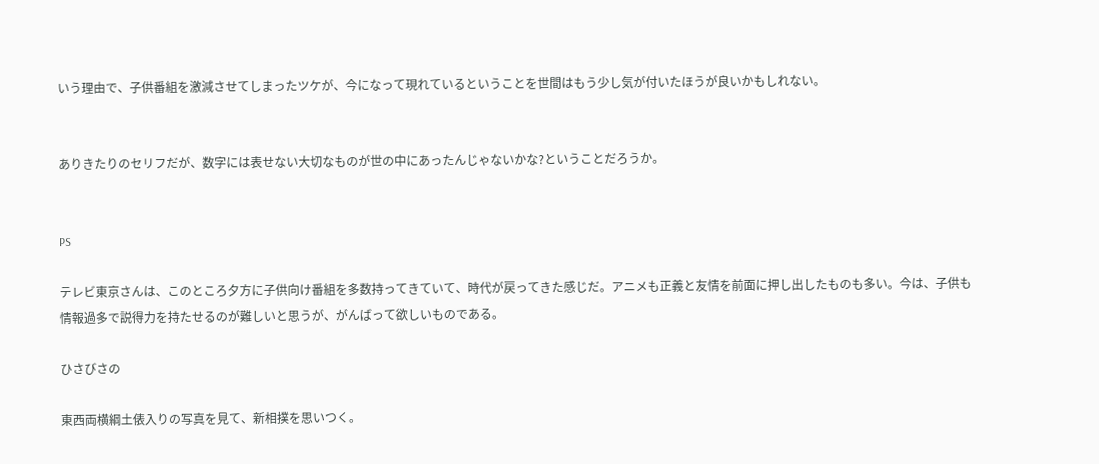いう理由で、子供番組を激減させてしまったツケが、今になって現れているということを世間はもう少し気が付いたほうが良いかもしれない。


ありきたりのセリフだが、数字には表せない大切なものが世の中にあったんじゃないかな?ということだろうか。


PS

テレビ東京さんは、このところ夕方に子供向け番組を多数持ってきていて、時代が戻ってきた感じだ。アニメも正義と友情を前面に押し出したものも多い。今は、子供も情報過多で説得力を持たせるのが難しいと思うが、がんばって欲しいものである。

ひさびさの

東西両横綱土俵入りの写真を見て、新相撲を思いつく。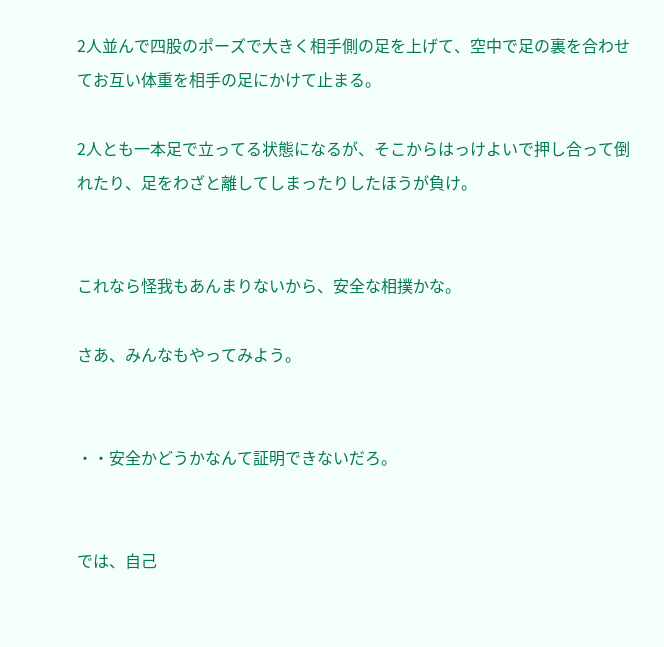2人並んで四股のポーズで大きく相手側の足を上げて、空中で足の裏を合わせてお互い体重を相手の足にかけて止まる。

2人とも一本足で立ってる状態になるが、そこからはっけよいで押し合って倒れたり、足をわざと離してしまったりしたほうが負け。


これなら怪我もあんまりないから、安全な相撲かな。

さあ、みんなもやってみよう。


・・安全かどうかなんて証明できないだろ。


では、自己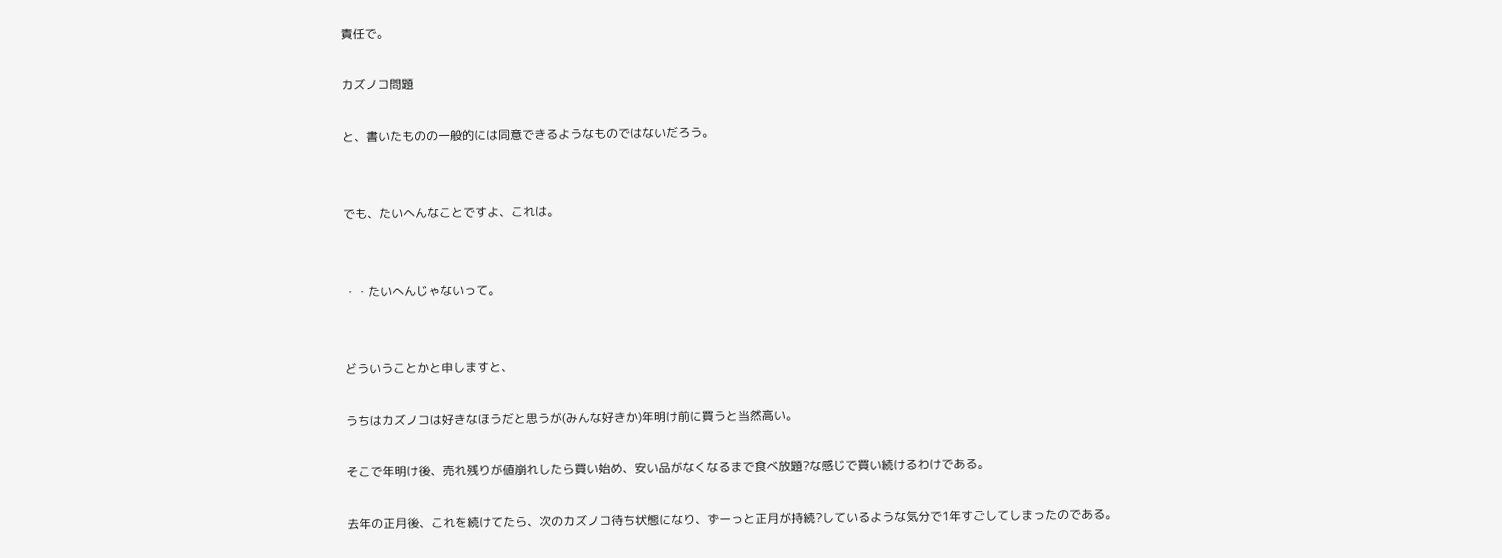責任で。

カズノコ問題

と、書いたものの一般的には同意できるようなものではないだろう。


でも、たいへんなことですよ、これは。


・・たいへんじゃないって。


どういうことかと申しますと、

うちはカズノコは好きなほうだと思うが(みんな好きか)年明け前に買うと当然高い。

そこで年明け後、売れ残りが値崩れしたら買い始め、安い品がなくなるまで食べ放題?な感じで買い続けるわけである。

去年の正月後、これを続けてたら、次のカズノコ待ち状態になり、ずーっと正月が持続?しているような気分で1年すごしてしまったのである。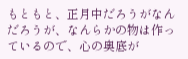もともと、正月中だろうがなんだろうが、なんらかの物は作っているので、心の奥底が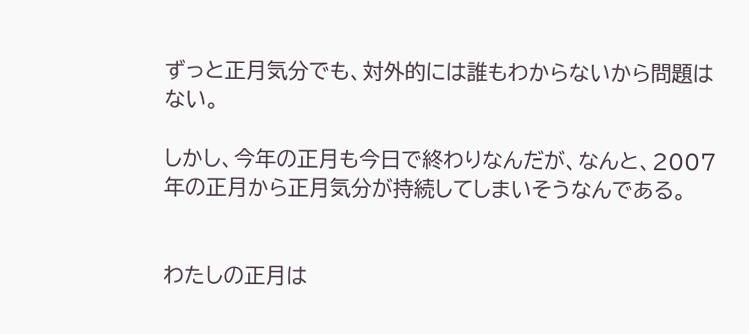ずっと正月気分でも、対外的には誰もわからないから問題はない。

しかし、今年の正月も今日で終わりなんだが、なんと、2007年の正月から正月気分が持続してしまいそうなんである。


わたしの正月は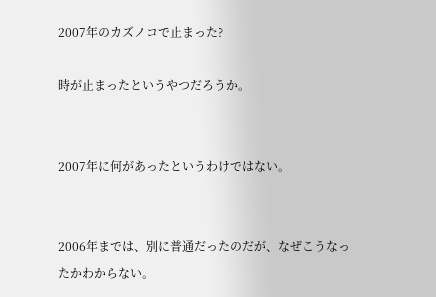2007年のカズノコで止まった?

時が止まったというやつだろうか。


2007年に何があったというわけではない。


2006年までは、別に普通だったのだが、なぜこうなったかわからない。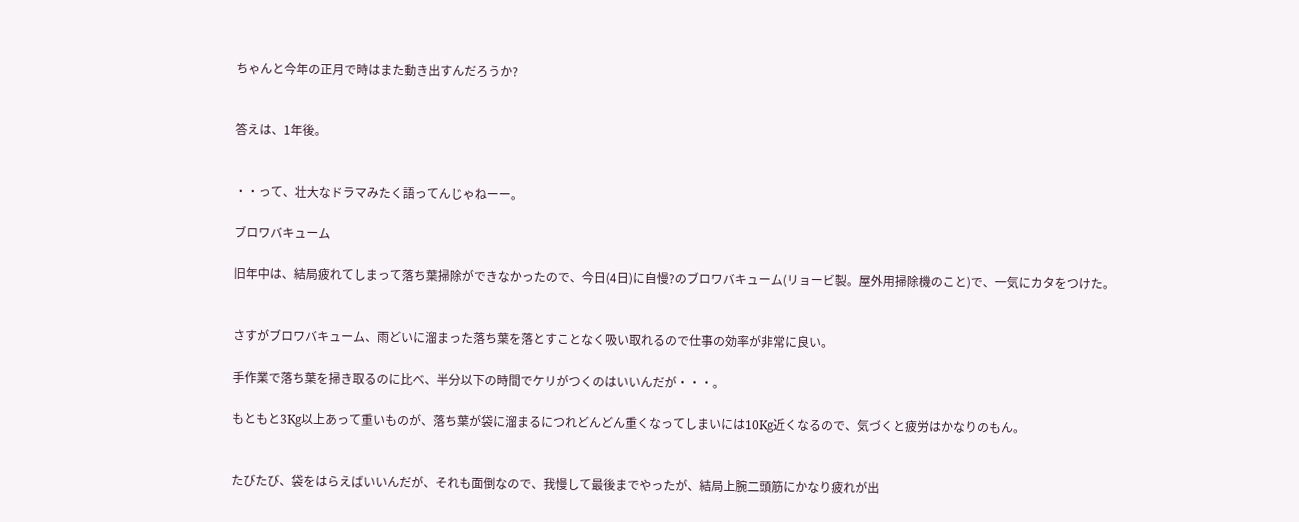ちゃんと今年の正月で時はまた動き出すんだろうか?


答えは、1年後。


・・って、壮大なドラマみたく語ってんじゃねーー。

ブロワバキューム

旧年中は、結局疲れてしまって落ち葉掃除ができなかったので、今日(4日)に自慢?のブロワバキューム(リョービ製。屋外用掃除機のこと)で、一気にカタをつけた。


さすがブロワバキューム、雨どいに溜まった落ち葉を落とすことなく吸い取れるので仕事の効率が非常に良い。

手作業で落ち葉を掃き取るのに比べ、半分以下の時間でケリがつくのはいいんだが・・・。

もともと3Kg以上あって重いものが、落ち葉が袋に溜まるにつれどんどん重くなってしまいには10Kg近くなるので、気づくと疲労はかなりのもん。


たびたび、袋をはらえばいいんだが、それも面倒なので、我慢して最後までやったが、結局上腕二頭筋にかなり疲れが出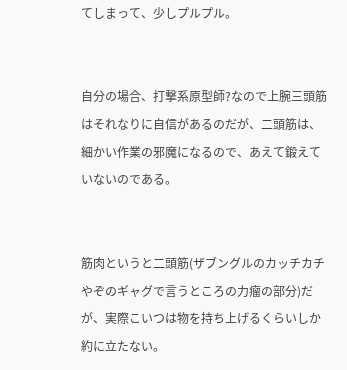てしまって、少しプルプル。


自分の場合、打撃系原型師?なので上腕三頭筋はそれなりに自信があるのだが、二頭筋は、細かい作業の邪魔になるので、あえて鍛えていないのである。


筋肉というと二頭筋(ザブングルのカッチカチやぞのギャグで言うところの力瘤の部分)だが、実際こいつは物を持ち上げるくらいしか約に立たない。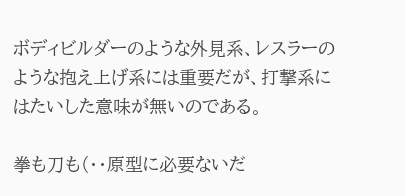ボディビルダーのような外見系、レスラーのような抱え上げ系には重要だが、打撃系にはたいした意味が無いのである。

拳も刀も(・・原型に必要ないだ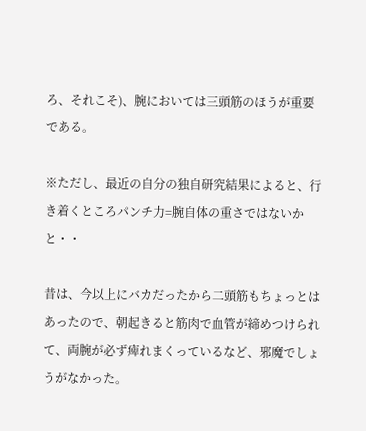ろ、それこそ)、腕においては三頭筋のほうが重要である。

※ただし、最近の自分の独自研究結果によると、行き着くところパンチ力=腕自体の重さではないかと・・

昔は、今以上にバカだったから二頭筋もちょっとはあったので、朝起きると筋肉で血管が締めつけられて、両腕が必ず痺れまくっているなど、邪魔でしょうがなかった。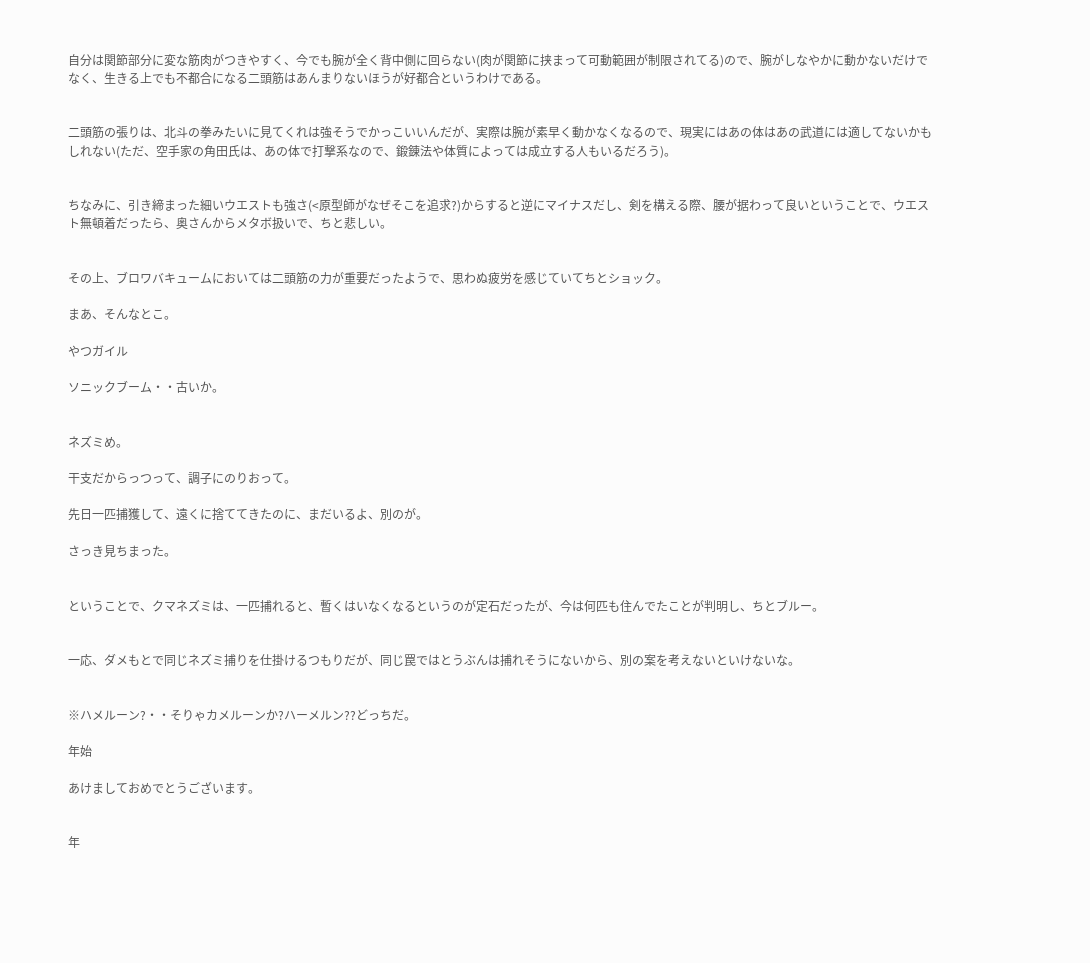自分は関節部分に変な筋肉がつきやすく、今でも腕が全く背中側に回らない(肉が関節に挟まって可動範囲が制限されてる)ので、腕がしなやかに動かないだけでなく、生きる上でも不都合になる二頭筋はあんまりないほうが好都合というわけである。


二頭筋の張りは、北斗の拳みたいに見てくれは強そうでかっこいいんだが、実際は腕が素早く動かなくなるので、現実にはあの体はあの武道には適してないかもしれない(ただ、空手家の角田氏は、あの体で打撃系なので、鍛錬法や体質によっては成立する人もいるだろう)。


ちなみに、引き締まった細いウエストも強さ(<原型師がなぜそこを追求?)からすると逆にマイナスだし、剣を構える際、腰が据わって良いということで、ウエスト無頓着だったら、奥さんからメタボ扱いで、ちと悲しい。


その上、ブロワバキュームにおいては二頭筋の力が重要だったようで、思わぬ疲労を感じていてちとショック。

まあ、そんなとこ。

やつガイル

ソニックブーム・・古いか。


ネズミめ。

干支だからっつって、調子にのりおって。

先日一匹捕獲して、遠くに捨ててきたのに、まだいるよ、別のが。

さっき見ちまった。


ということで、クマネズミは、一匹捕れると、暫くはいなくなるというのが定石だったが、今は何匹も住んでたことが判明し、ちとブルー。


一応、ダメもとで同じネズミ捕りを仕掛けるつもりだが、同じ罠ではとうぶんは捕れそうにないから、別の案を考えないといけないな。


※ハメルーン?・・そりゃカメルーンか?ハーメルン??どっちだ。

年始

あけましておめでとうございます。


年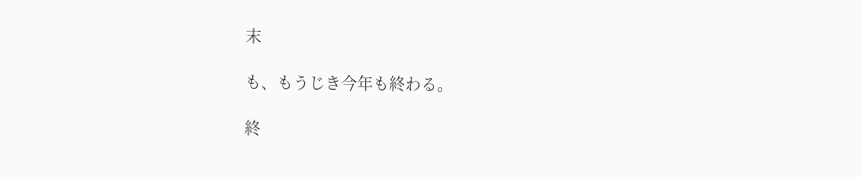末

も、もうじき今年も終わる。

終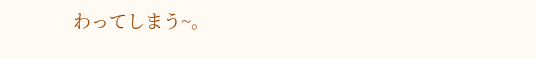わってしまう~。